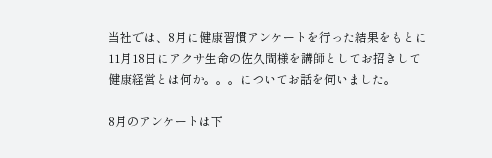当社では、8月に健康習慣アンケートを行った結果をもとに
11月18日にアクサ生命の佐久間様を講師としてお招きして
健康経営とは何か。。。についてお話を伺いました。

8月のアンケートは下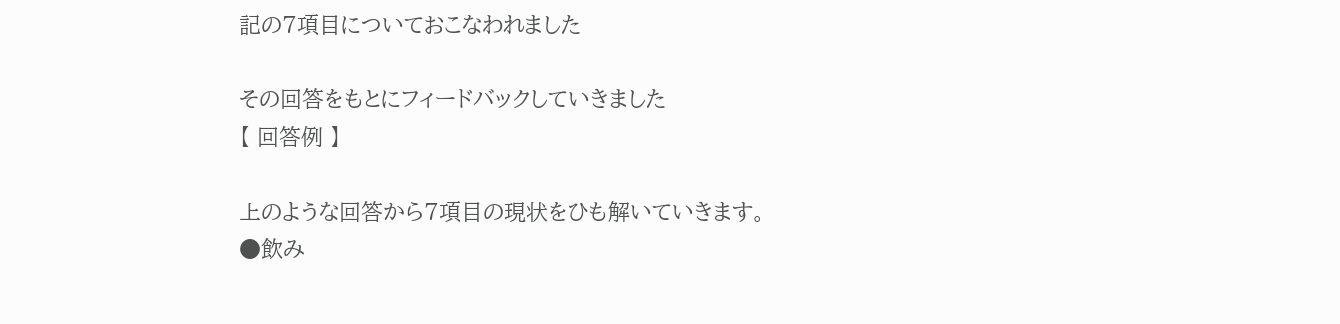記の7項目についておこなわれました

その回答をもとにフィードバックしていきました
【 回答例 】

上のような回答から7項目の現状をひも解いていきます。
●飲み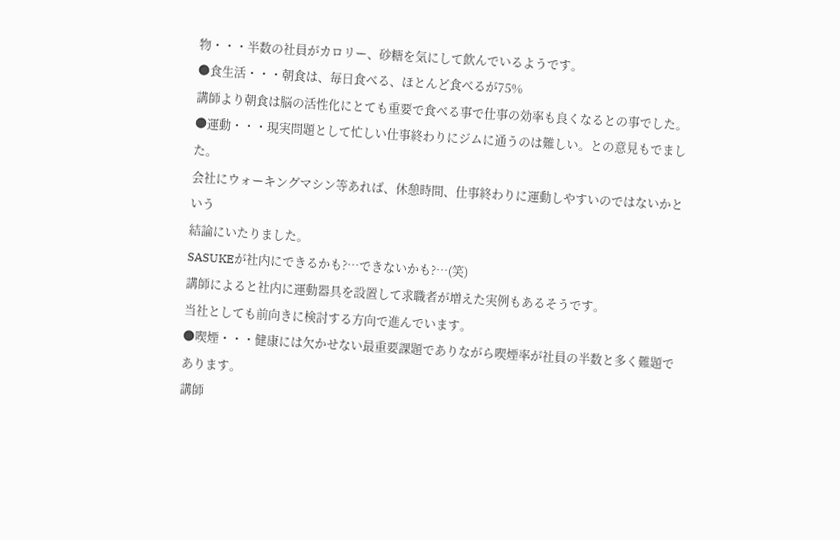物・・・半数の社員がカロリー、砂糖を気にして飲んでいるようです。
●食生活・・・朝食は、毎日食べる、ほとんど食べるが75%
講師より朝食は脳の活性化にとても重要で食べる事で仕事の効率も良くなるとの事でした。
●運動・・・現実問題として忙しい仕事終わりにジムに通うのは難しい。との意見もでました。
会社にウォーキングマシン等あれば、休憩時間、仕事終わりに運動しやすいのではないかという
結論にいたりました。
SASUKEが社内にできるかも?…できないかも?…(笑)
講師によると社内に運動器具を設置して求職者が増えた実例もあるそうです。
当社としても前向きに検討する方向で進んでいます。
●喫煙・・・健康には欠かせない最重要課題でありながら喫煙率が社員の半数と多く難題であります。
講師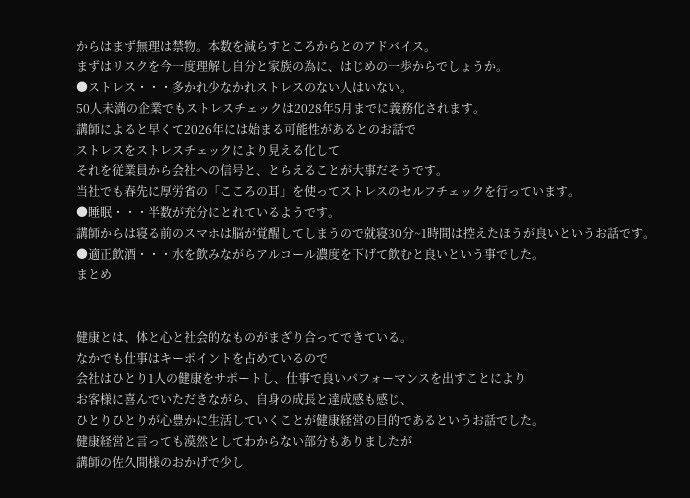からはまず無理は禁物。本数を減らすところからとのアドバイス。
まずはリスクを今一度理解し自分と家族の為に、はじめの一歩からでしょうか。
●ストレス・・・多かれ少なかれストレスのない人はいない。
50人未満の企業でもストレスチェックは2028年5月までに義務化されます。
講師によると早くて2026年には始まる可能性があるとのお話で
ストレスをストレスチェックにより見える化して
それを従業員から会社への信号と、とらえることが大事だそうです。
当社でも春先に厚労省の「こころの耳」を使ってストレスのセルフチェックを行っています。
●睡眠・・・半数が充分にとれているようです。
講師からは寝る前のスマホは脳が覚醒してしまうので就寝30分~1時間は控えたほうが良いというお話です。
●適正飲酒・・・水を飲みながらアルコール濃度を下げて飲むと良いという事でした。
まとめ


健康とは、体と心と社会的なものがまざり合ってできている。
なかでも仕事はキーポイントを占めているので
会社はひとり1人の健康をサポートし、仕事で良いパフォーマンスを出すことにより
お客様に喜んでいただきながら、自身の成長と達成感も感じ、
ひとりひとりが心豊かに生活していくことが健康経営の目的であるというお話でした。
健康経営と言っても漠然としてわからない部分もありましたが
講師の佐久間様のおかげで少し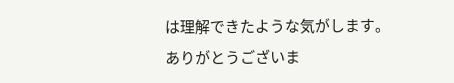は理解できたような気がします。
ありがとうございま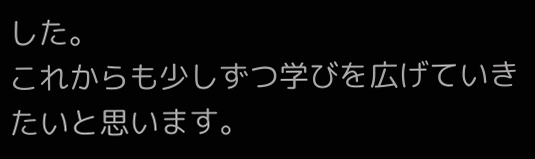した。
これからも少しずつ学びを広げていきたいと思います。